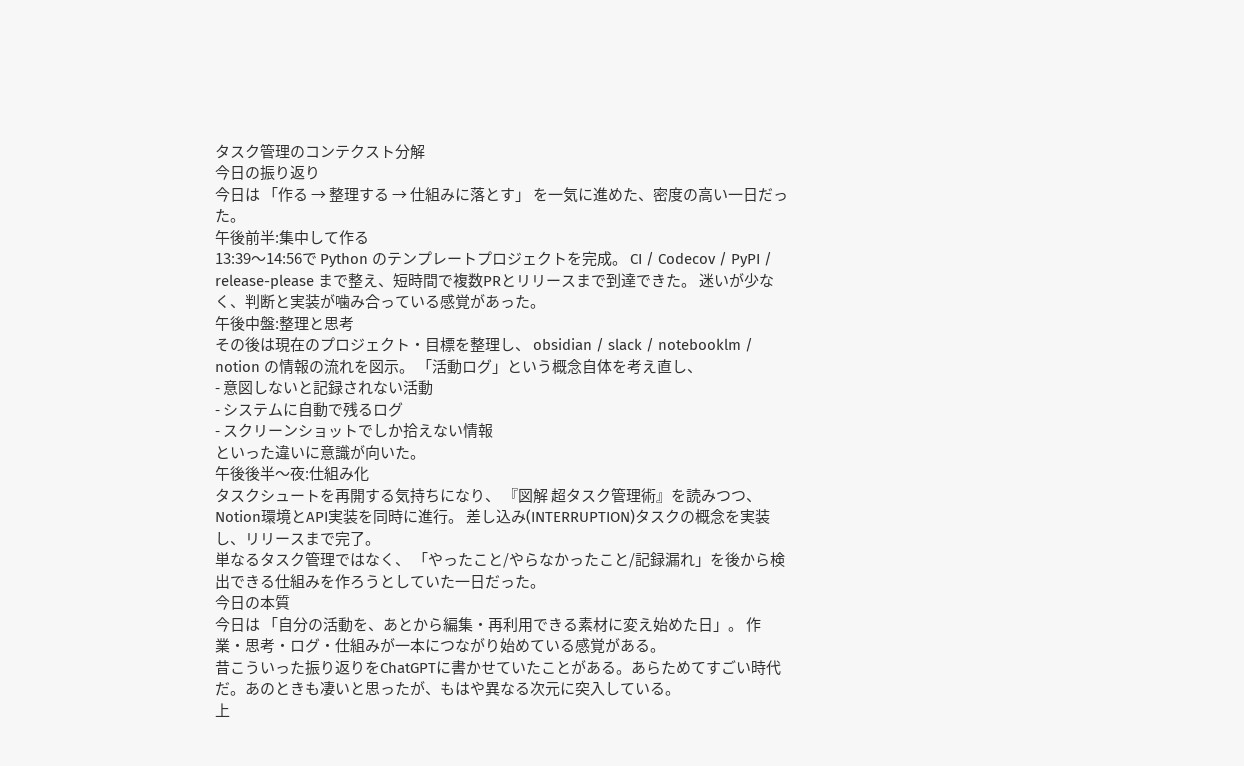タスク管理のコンテクスト分解
今日の振り返り
今日は 「作る → 整理する → 仕組みに落とす」 を一気に進めた、密度の高い一日だった。
午後前半:集中して作る
13:39〜14:56で Python のテンプレートプロジェクトを完成。 CI / Codecov / PyPI / release-please まで整え、短時間で複数PRとリリースまで到達できた。 迷いが少なく、判断と実装が噛み合っている感覚があった。
午後中盤:整理と思考
その後は現在のプロジェクト・目標を整理し、 obsidian / slack / notebooklm / notion の情報の流れを図示。 「活動ログ」という概念自体を考え直し、
- 意図しないと記録されない活動
- システムに自動で残るログ
- スクリーンショットでしか拾えない情報
といった違いに意識が向いた。
午後後半〜夜:仕組み化
タスクシュートを再開する気持ちになり、 『図解 超タスク管理術』を読みつつ、Notion環境とAPI実装を同時に進行。 差し込み(INTERRUPTION)タスクの概念を実装し、リリースまで完了。
単なるタスク管理ではなく、 「やったこと/やらなかったこと/記録漏れ」を後から検出できる仕組みを作ろうとしていた一日だった。
今日の本質
今日は 「自分の活動を、あとから編集・再利用できる素材に変え始めた日」。 作業・思考・ログ・仕組みが一本につながり始めている感覚がある。
昔こういった振り返りをChatGPTに書かせていたことがある。あらためてすごい時代だ。あのときも凄いと思ったが、もはや異なる次元に突入している。
上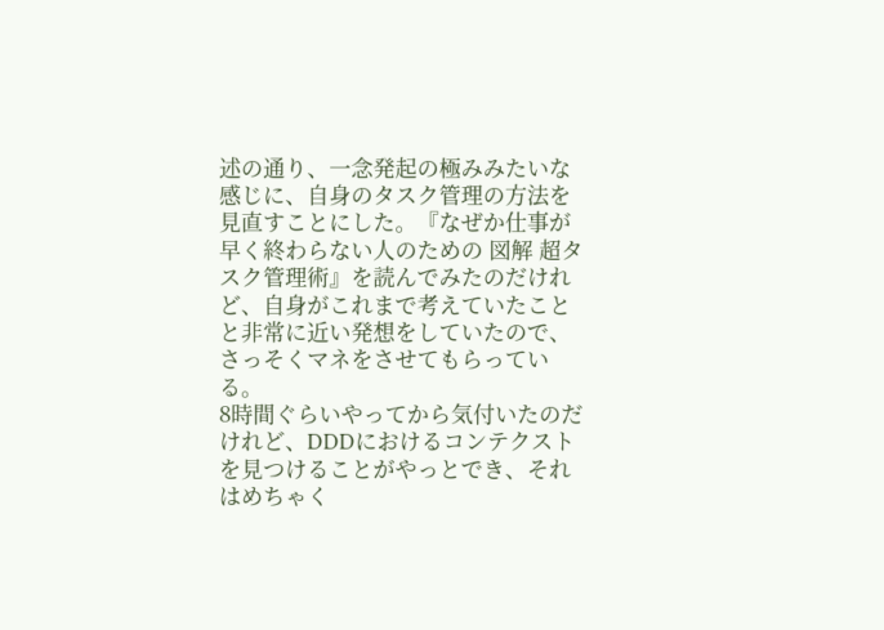述の通り、一念発起の極みみたいな感じに、自身のタスク管理の方法を見直すことにした。『なぜか仕事が早く終わらない人のための 図解 超タスク管理術』を読んでみたのだけれど、自身がこれまで考えていたことと非常に近い発想をしていたので、さっそくマネをさせてもらっている。
8時間ぐらいやってから気付いたのだけれど、DDDにおけるコンテクストを見つけることがやっとでき、それはめちゃく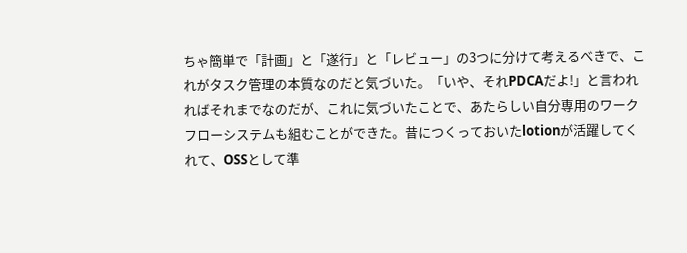ちゃ簡単で「計画」と「遂行」と「レビュー」の3つに分けて考えるべきで、これがタスク管理の本質なのだと気づいた。「いや、それPDCAだよ!」と言われればそれまでなのだが、これに気づいたことで、あたらしい自分専用のワークフローシステムも組むことができた。昔につくっておいたlotionが活躍してくれて、OSSとして準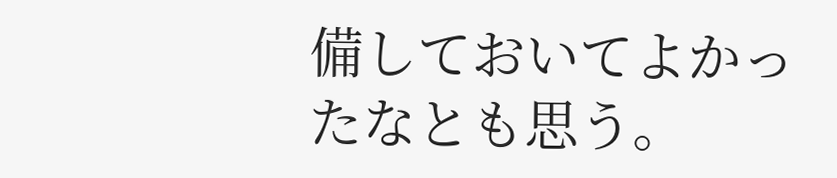備しておいてよかったなとも思う。